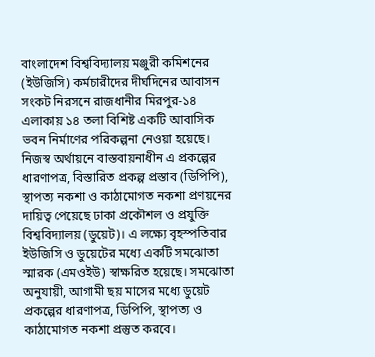বাংলাদেশ বিশ্ববিদ্যালয় মঞ্জুরী কমিশনের (ইউজিসি) কর্মচারীদের দীর্ঘদিনের আবাসন সংকট নিরসনে রাজধানীর মিরপুর-১৪ এলাকায় ১৪ তলা বিশিষ্ট একটি আবাসিক ভবন নির্মাণের পরিকল্পনা নেওয়া হয়েছে। নিজস্ব অর্থায়নে বাস্তবায়নাধীন এ প্রকল্পের ধারণাপত্র, বিস্তারিত প্রকল্প প্রস্তাব (ডিপিপি), স্থাপত্য নকশা ও কাঠামোগত নকশা প্রণয়নের দায়িত্ব পেয়েছে ঢাকা প্রকৌশল ও প্রযুক্তি বিশ্ববিদ্যালয় (ডুয়েট)। এ লক্ষ্যে বৃহস্পতিবার ইউজিসি ও ডুয়েটের মধ্যে একটি সমঝোতা স্মারক (এমওইউ) স্বাক্ষরিত হয়েছে। সমঝোতা অনুযায়ী, আগামী ছয় মাসের মধ্যে ডুয়েট প্রকল্পের ধারণাপত্র, ডিপিপি, স্থাপত্য ও কাঠামোগত নকশা প্রস্তুত করবে।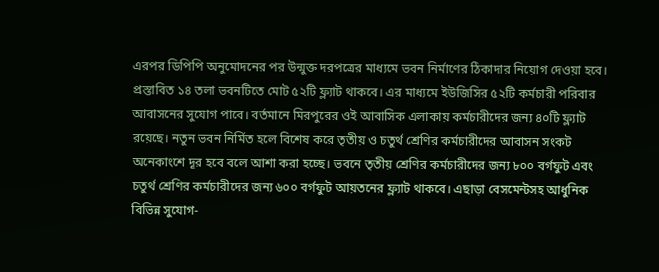এরপর ডিপিপি অনুমোদনের পর উন্মুক্ত দরপত্রের মাধ্যমে ভবন নির্মাণের ঠিকাদার নিয়োগ দেওয়া হবে। প্রস্তাবিত ১৪ তলা ভবনটিতে মোট ৫২টি ফ্ল্যাট থাকবে। এর মাধ্যমে ইউজিসির ৫২টি কর্মচারী পরিবার আবাসনের সুযোগ পাবে। বর্তমানে মিরপুরের ওই আবাসিক এলাকায় কর্মচারীদের জন্য ৪০টি ফ্ল্যাট রয়েছে। নতুন ভবন নির্মিত হলে বিশেষ করে তৃতীয় ও চতুর্থ শ্রেণির কর্মচারীদের আবাসন সংকট অনেকাংশে দূর হবে বলে আশা করা হচ্ছে। ভবনে তৃতীয় শ্রেণির কর্মচারীদের জন্য ৮০০ বর্গফুট এবং চতুর্থ শ্রেণির কর্মচারীদের জন্য ৬০০ বর্গফুট আয়তনের ফ্ল্যাট থাকবে। এছাড়া বেসমেন্টসহ আধুনিক বিভিন্ন সুযোগ-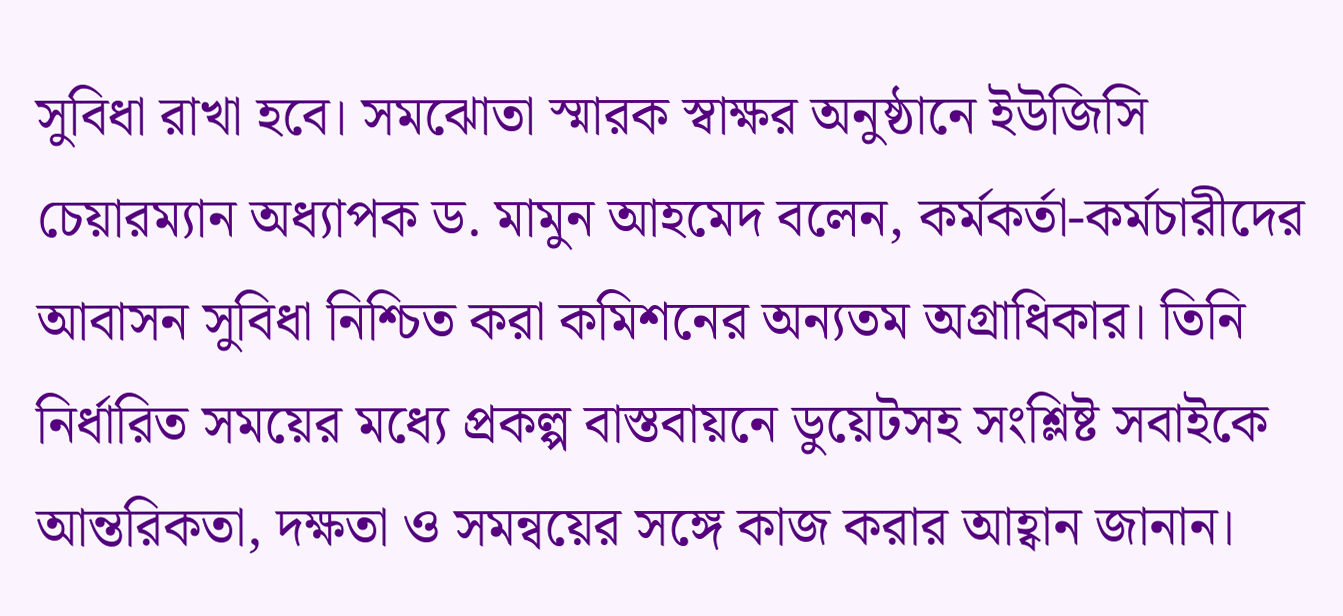সুবিধা রাখা হবে। সমঝোতা স্মারক স্বাক্ষর অনুষ্ঠানে ইউজিসি চেয়ারম্যান অধ্যাপক ড. মামুন আহমেদ বলেন, কর্মকর্তা-কর্মচারীদের আবাসন সুবিধা নিশ্চিত করা কমিশনের অন্যতম অগ্রাধিকার। তিনি নির্ধারিত সময়ের মধ্যে প্রকল্প বাস্তবায়নে ডুয়েটসহ সংশ্লিষ্ট সবাইকে আন্তরিকতা, দক্ষতা ও সমন্বয়ের সঙ্গে কাজ করার আহ্বান জানান।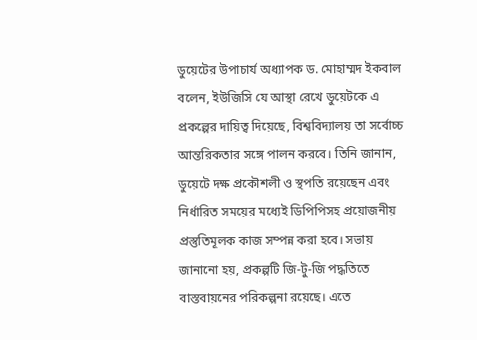ডুয়েটের উপাচার্য অধ্যাপক ড. মোহাম্মদ ইকবাল বলেন, ইউজিসি যে আস্থা রেখে ডুয়েটকে এ প্রকল্পের দায়িত্ব দিয়েছে, বিশ্ববিদ্যালয় তা সর্বোচ্চ আন্তরিকতার সঙ্গে পালন করবে। তিনি জানান, ডুয়েটে দক্ষ প্রকৌশলী ও স্থপতি রয়েছেন এবং নির্ধারিত সময়ের মধ্যেই ডিপিপিসহ প্রয়োজনীয় প্রস্তুতিমূলক কাজ সম্পন্ন করা হবে। সভায় জানানো হয়, প্রকল্পটি জি-টু-জি পদ্ধতিতে বাস্তবায়নের পরিকল্পনা রয়েছে। এতে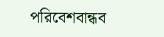পরিবেশবান্ধব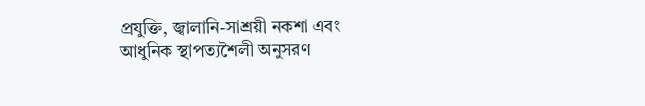প্রযুক্তি, জ্বালানি-সাশ্রয়ী নকশা এবং আধুনিক স্থাপত্যশৈলী অনুসরণ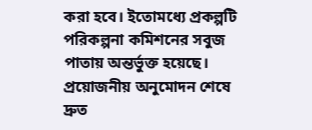করা হবে। ইতোমধ্যে প্রকল্পটি পরিকল্পনা কমিশনের সবুজ পাতায় অন্তর্ভুক্ত হয়েছে। প্রয়োজনীয় অনুমোদন শেষে দ্রুত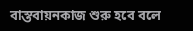বাস্তবায়নকাজ শুরু হবে বলে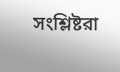সংশ্লিষ্টরা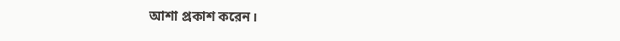আশা প্রকাশ করেন।